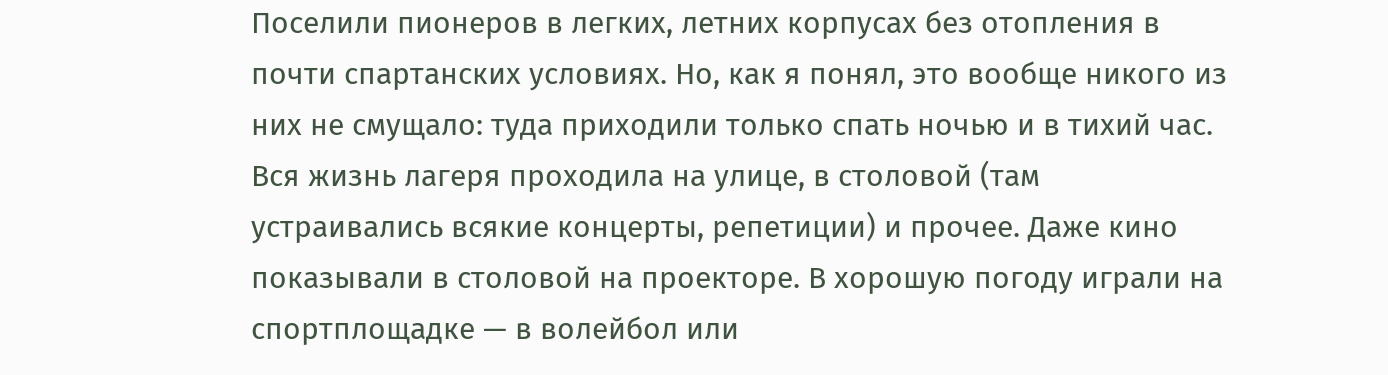Поселили пионеров в легких, летних корпусах без отопления в почти спартанских условиях. Но, как я понял, это вообще никого из них не смущало: туда приходили только спать ночью и в тихий час. Вся жизнь лагеря проходила на улице, в столовой (там устраивались всякие концерты, репетиции) и прочее. Даже кино показывали в столовой на проекторе. В хорошую погоду играли на спортплощадке — в волейбол или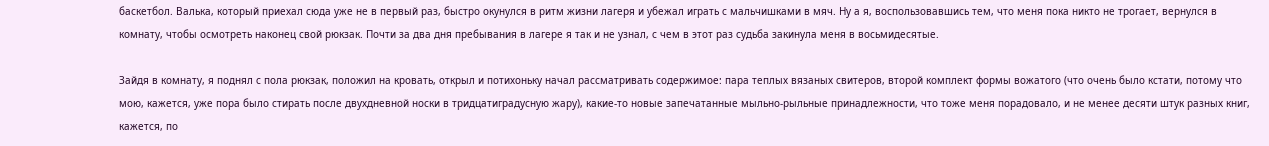баскетбол. Валька, который приехал сюда уже не в первый раз, быстро окунулся в ритм жизни лагеря и убежал играть с мальчишками в мяч. Ну а я, воспользовавшись тем, что меня пока никто не трогает, вернулся в комнату, чтобы осмотреть наконец свой рюкзак. Почти за два дня пребывания в лагере я так и не узнал, с чем в этот раз судьба закинула меня в восьмидесятые.

Зайдя в комнату, я поднял с пола рюкзак, положил на кровать, открыл и потихоньку начал рассматривать содержимое: пара теплых вязаных свитеров, второй комплект формы вожатого (что очень было кстати, потому что мою, кажется, уже пора было стирать после двухдневной носки в тридцатиградусную жару), какие-то новые запечатанные мыльно-рыльные принадлежности, что тоже меня порадовало, и не менее десяти штук разных книг, кажется, по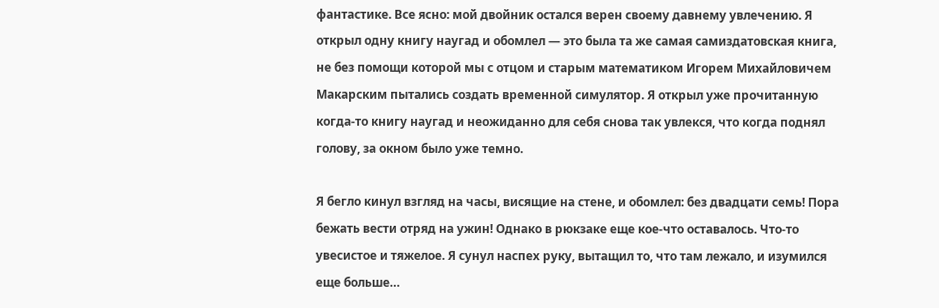фантастике. Все ясно: мой двойник остался верен своему давнему увлечению. Я открыл одну книгу наугад и обомлел — это была та же самая самиздатовская книга, не без помощи которой мы с отцом и старым математиком Игорем Михайловичем Макарским пытались создать временной симулятор. Я открыл уже прочитанную когда-то книгу наугад и неожиданно для себя снова так увлекся, что когда поднял голову, за окном было уже темно.

Я бегло кинул взгляд на часы, висящие на стене, и обомлел: без двадцати семь! Пора бежать вести отряд на ужин! Однако в рюкзаке еще кое-что оставалось. Что-то увесистое и тяжелое. Я сунул наспех руку, вытащил то, что там лежало, и изумился еще больше…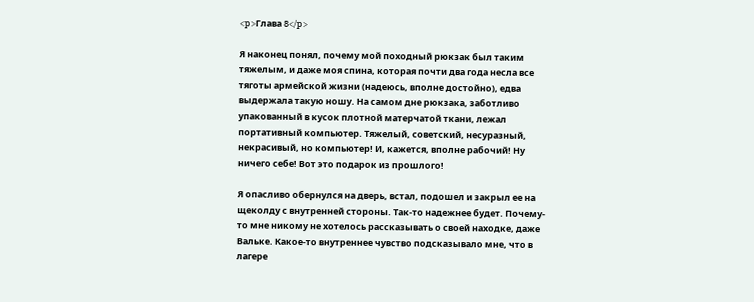<p>Глава 8</p>

Я наконец понял, почему мой походный рюкзак был таким тяжелым, и даже моя спина, которая почти два года несла все тяготы армейской жизни (надеюсь, вполне достойно), едва выдержала такую ношу. На самом дне рюкзака, заботливо упакованный в кусок плотной матерчатой ткани, лежал портативный компьютер. Тяжелый, советский, несуразный, некрасивый, но компьютер! И, кажется, вполне рабочий! Ну ничего себе! Вот это подарок из прошлого!

Я опасливо обернулся на дверь, встал, подошел и закрыл ее на щеколду с внутренней стороны. Так-то надежнее будет. Почему-то мне никому не хотелось рассказывать о своей находке, даже Вальке. Какое-то внутреннее чувство подсказывало мне, что в лагере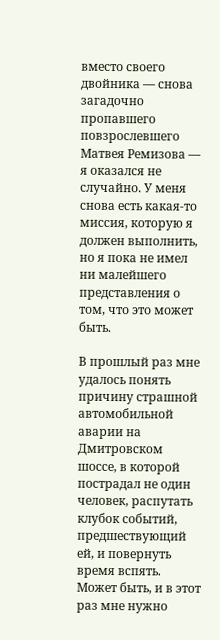вместо своего двойника — снова загадочно пропавшего повзрослевшего Матвея Ремизова — я оказался не случайно. У меня снова есть какая-то миссия, которую я должен выполнить, но я пока не имел ни малейшего представления о том, что это может быть.

В прошлый раз мне удалось понять причину страшной автомобильной аварии на Дмитровском шоссе, в которой пострадал не один человек, распутать клубок событий, предшествующий ей, и повернуть время вспять. Может быть, и в этот раз мне нужно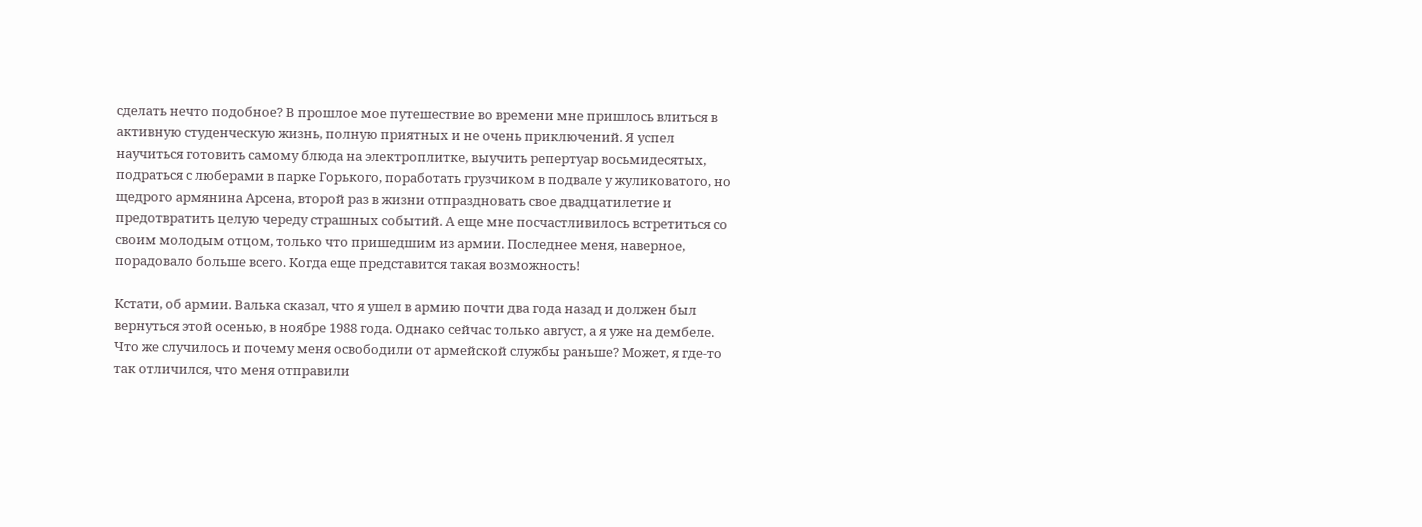сделать нечто подобное? В прошлое мое путешествие во времени мне пришлось влиться в активную студенческую жизнь, полную приятных и не очень приключений. Я успел научиться готовить самому блюда на электроплитке, выучить репертуар восьмидесятых, подраться с люберами в парке Горького, поработать грузчиком в подвале у жуликоватого, но щедрого армянина Арсена, второй раз в жизни отпраздновать свое двадцатилетие и предотвратить целую череду страшных событий. А еще мне посчастливилось встретиться со своим молодым отцом, только что пришедшим из армии. Последнее меня, наверное, порадовало больше всего. Когда еще представится такая возможность!

Кстати, об армии. Валька сказал, что я ушел в армию почти два года назад и должен был вернуться этой осенью, в ноябре 1988 года. Однако сейчас только август, а я уже на дембеле. Что же случилось и почему меня освободили от армейской службы раньше? Может, я где-то так отличился, что меня отправили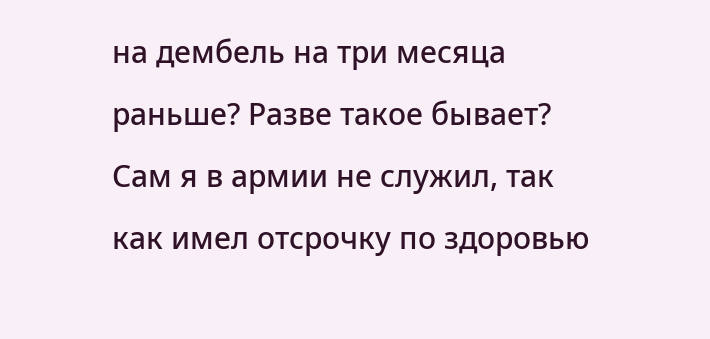на дембель на три месяца раньше? Разве такое бывает? Сам я в армии не служил, так как имел отсрочку по здоровью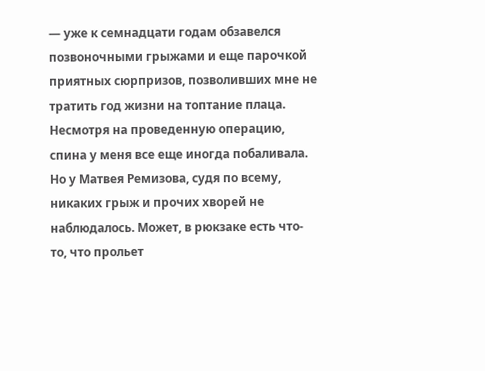— уже к семнадцати годам обзавелся позвоночными грыжами и еще парочкой приятных сюрпризов, позволивших мне не тратить год жизни на топтание плаца. Несмотря на проведенную операцию, спина у меня все еще иногда побаливала. Но у Матвея Ремизова, судя по всему, никаких грыж и прочих хворей не наблюдалось. Может, в рюкзаке есть что-то, что прольет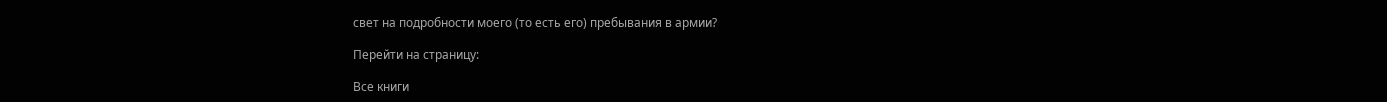свет на подробности моего (то есть его) пребывания в армии?

Перейти на страницу:

Все книги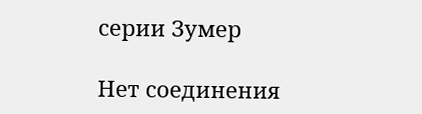серии Зумер

Нет соединения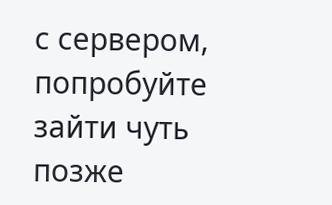с сервером, попробуйте зайти чуть позже